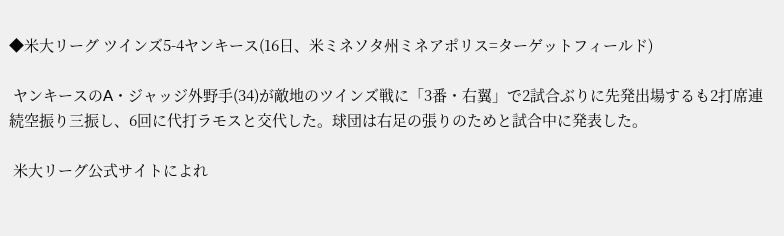◆米大リーグ ツインズ5-4ヤンキース(16日、米ミネソタ州ミネアポリス=ターゲットフィールド)

 ヤンキースのA・ジャッジ外野手(34)が敵地のツインズ戦に「3番・右翼」で2試合ぶりに先発出場するも2打席連続空振り三振し、6回に代打ラモスと交代した。球団は右足の張りのためと試合中に発表した。

 米大リーグ公式サイトによれ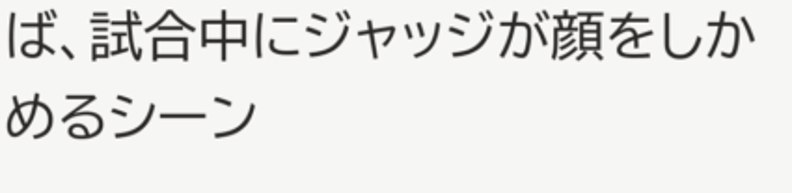ば、試合中にジャッジが顔をしかめるシーン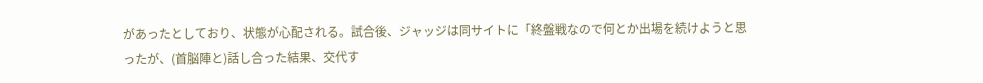があったとしており、状態が心配される。試合後、ジャッジは同サイトに「終盤戦なので何とか出場を続けようと思ったが、(首脳陣と)話し合った結果、交代す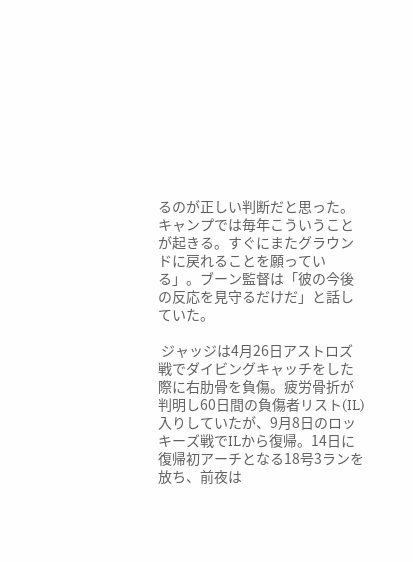るのが正しい判断だと思った。キャンプでは毎年こういうことが起きる。すぐにまたグラウンドに戻れることを願っている」。ブーン監督は「彼の今後の反応を見守るだけだ」と話していた。

 ジャッジは4月26日アストロズ戦でダイビングキャッチをした際に右肋骨を負傷。疲労骨折が判明し60日間の負傷者リスト(IL)入りしていたが、9月8日のロッキーズ戦でILから復帰。14日に復帰初アーチとなる18号3ランを放ち、前夜は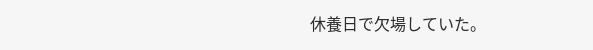休養日で欠場していた。